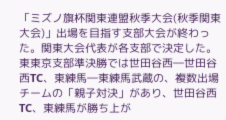「ミズノ旗杯関東連盟秋季大会(秋季関東大会)」出場を目指す支部大会が終わった。関東大会代表が各支部で決定した。東東京支部準決勝では世田谷西―世田谷西TC、東練馬―東練馬武蔵の、複数出場チームの「親子対決」があり、世田谷西TC、東練馬が勝ち上が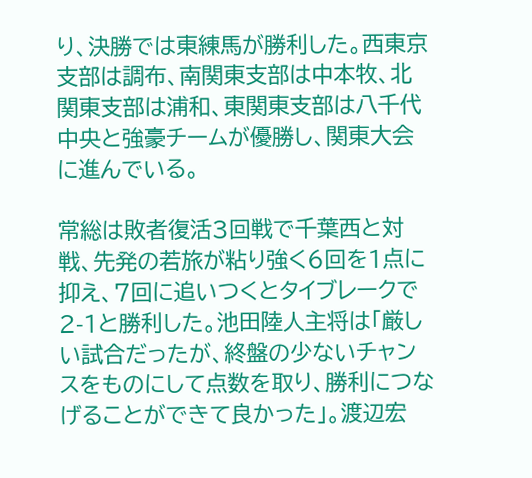り、決勝では東練馬が勝利した。西東京支部は調布、南関東支部は中本牧、北関東支部は浦和、東関東支部は八千代中央と強豪チームが優勝し、関東大会に進んでいる。

常総は敗者復活3回戦で千葉西と対戦、先発の若旅が粘り強く6回を1点に抑え、7回に追いつくとタイブレークで2-1と勝利した。池田陸人主将は「厳しい試合だったが、終盤の少ないチャンスをものにして点数を取り、勝利につなげることができて良かった」。渡辺宏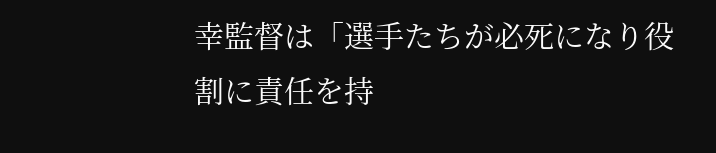幸監督は「選手たちが必死になり役割に責任を持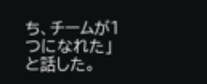ち、チームが1つになれた」と話した。